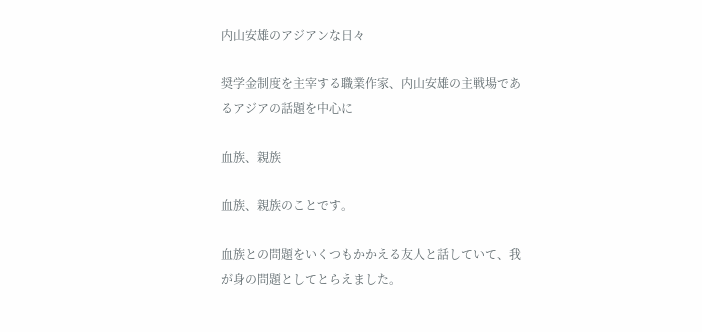内山安雄のアジアンな日々

奨学金制度を主宰する職業作家、内山安雄の主戦場であるアジアの話題を中心に

血族、親族

血族、親族のことです。

血族との問題をいくつもかかえる友人と話していて、我が身の問題としてとらえました。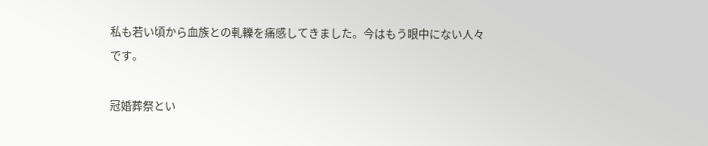私も若い頃から血族との軋轢を痛感してきました。今はもう眼中にない人々です。

冠婚葬祭とい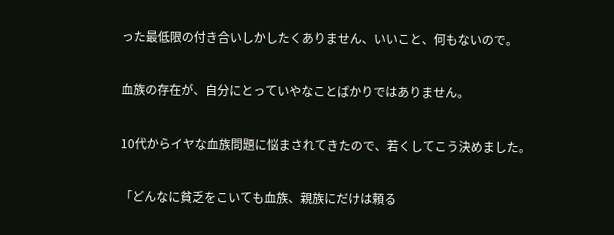った最低限の付き合いしかしたくありません、いいこと、何もないので。

血族の存在が、自分にとっていやなことばかりではありません。

10代からイヤな血族問題に悩まされてきたので、若くしてこう決めました。

「どんなに貧乏をこいても血族、親族にだけは頼る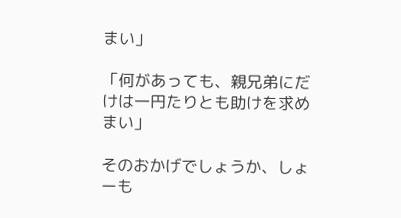まい」

「何があっても、親兄弟にだけは一円たりとも助けを求めまい」

そのおかげでしょうか、しょーも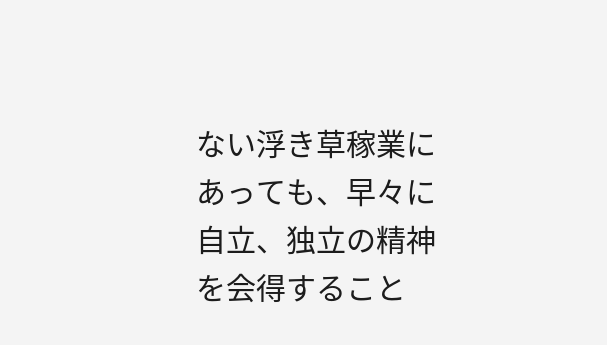ない浮き草稼業にあっても、早々に自立、独立の精神を会得すること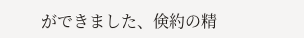ができました、倹約の精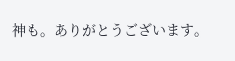神も。ありがとうございます。